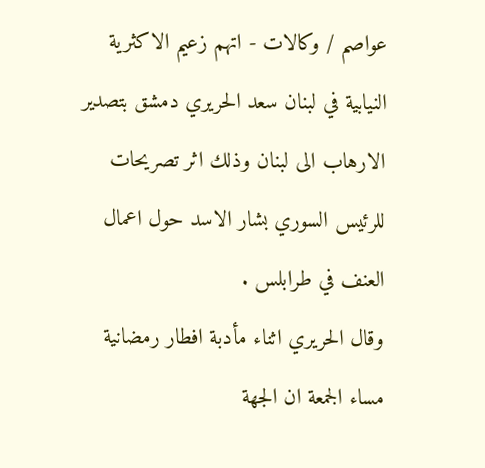عواصم / وكالات - اتهم زعيم الاكثرية النيابية في لبنان سعد الحريري دمشق بتصدير الارهاب الى لبنان وذلك اثر تصريحات للرئيس السوري بشار الاسد حول اعمال العنف في طرابلس .
وقال الحريري اثناء مأدبة افطار رمضانية مساء الجمعة ان الجهة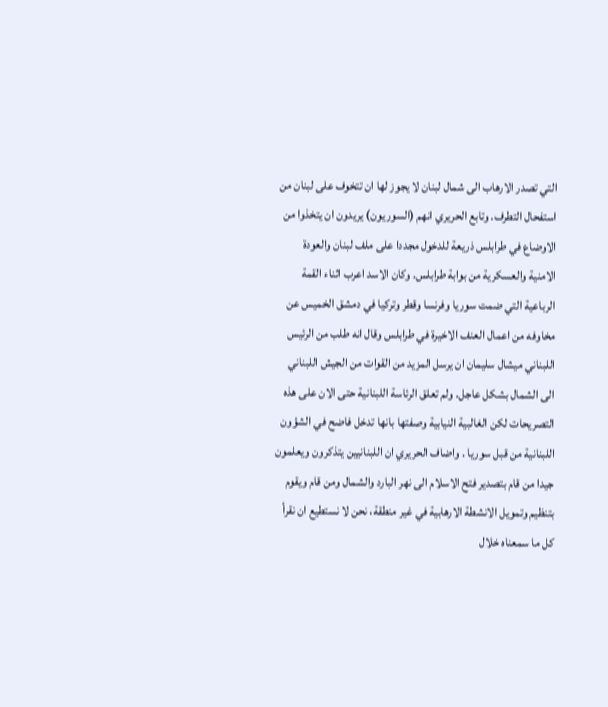التي تصدر الارهاب الى شمال لبنان لا يجوز لها ان تتخوف على لبنان من استفحال التطرف. وتابع الحريري انهم (السوريون) يريدون ان يتخذوا من الاوضاع في طرابلس ذريعة للدخول مجددا على ملف لبنان والعودة الامنية والعسكرية من بوابة طرابلس. وكان الاسد اعرب اثناء القمة الرباعية التي ضمت سوريا وفرنسا وقطر وتركيا في دمشق الخميس عن مخاوفه من اعمال العنف الاخيرة في طرابلس وقال انه طلب من الرئيس اللبناني ميشال سليمان ان يرسل المزيد من القوات من الجيش اللبناني الى الشمال بشكل عاجل. ولم تعلق الرئاسة اللبنانية حتى الان على هذه التصريحات لكن الغالبية النيابية وصفتها بانها تدخل فاضح في الشؤون اللبنانية من قبل سوريا . واضاف الحريري ان اللبنانيين يتذكرون ويعلمون جيدا من قام بتصدير فتح الاسلام الى نهر البارد والشمال ومن قام ويقوم بتنظيم وتمويل الانشطة الارهابية في غير منطقة، نحن لا نستطيع ان نقرأ كل ما سمعناه خلال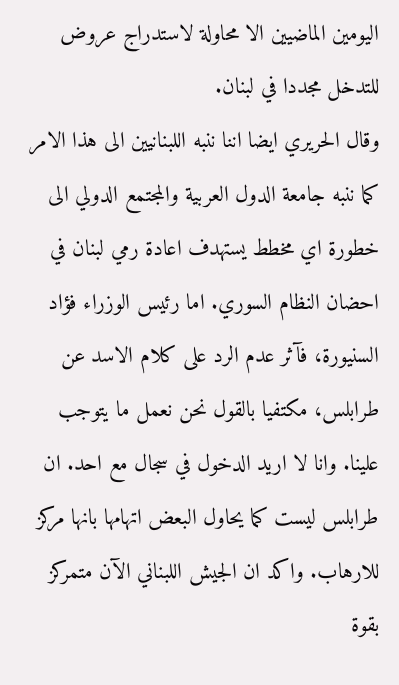اليومين الماضيين الا محاولة لاستدراج عروض للتدخل مجددا في لبنان.
وقال الحريري ايضا اننا ننبه اللبنانيين الى هذا الامر كما ننبه جامعة الدول العربية والمجتمع الدولي الى خطورة اي مخطط يستهدف اعادة رمي لبنان في احضان النظام السوري. اما رئيس الوزراء فؤاد السنيورة، فآثر عدم الرد على كلام الاسد عن طرابلس، مكتفيا بالقول نحن نعمل ما يتوجب علينا. وانا لا اريد الدخول في سجال مع احد. ان طرابلس ليست كما يحاول البعض اتهامها بانها مركز للارهاب. واكد ان الجيش اللبناني الآن متمركز بقوة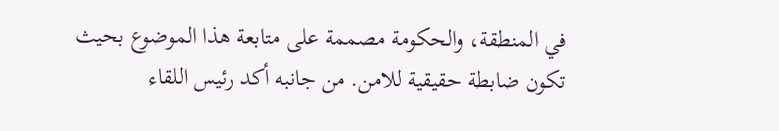في المنطقة، والحكومة مصممة على متابعة هذا الموضوع بحيث تكون ضابطة حقيقية للامن. من جانبه أكد رئيس اللقاء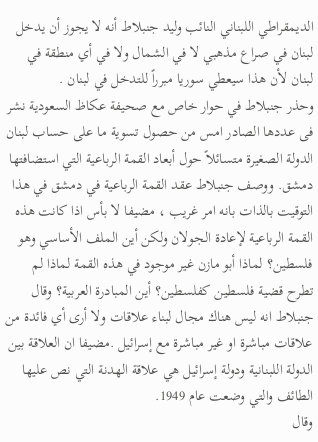الديمقراطي اللبناني النائب وليد جنبلاط أنه لا يجوز أن يدخل لبنان في صراع مذهبي لا في الشمال ولا في أي منطقة في لبنان لأن هذا سيعطي سوريا مبرراً للتدخل في لبنان .
وحذر جنبلاط في حوار خاص مع صحيفة عكاظ السعودية نشر فى عددها الصادر امس من حصول تسوية ما على حساب لبنان الدولة الصغيرة متسائلاً حول أبعاد القمة الرباعية التي استضافتها دمشق. ووصف جنبلاط عقد القمة الرباعية في دمشق في هذا التوقيت بالذات بانه امر غريب ، مضيفا لا بأس اذا كانت هذه القمة الرباعية لإعادة الجولان ولكن أين الملف الأساسي وهو فلسطين؟ لماذا أبو مازن غير موجود في هذه القمة لماذا لم تطرح قضية فلسطين كفلسطين؟ أين المبادرة العربية؟ وقال جنبلاط انه ليس هناك مجال لبناء علاقات ولا أرى أي فائدة من علاقات مباشرة او غير مباشرة مع إسرائيل .مضيفا ان العلاقة بين الدولة اللبنانية ودولة إسرائيل هي علاقة الهدنة التي نص عليها الطائف والتي وضعت عام 1949.
وقال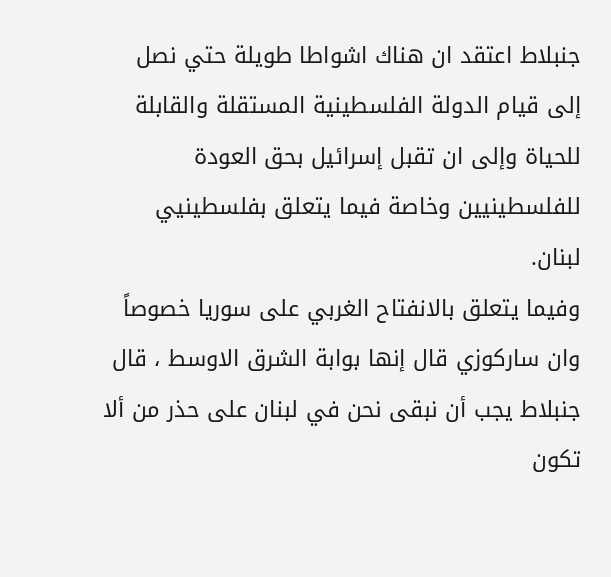جنبلاط اعتقد ان هناك اشواطا طويلة حتي نصل إلى قيام الدولة الفلسطينية المستقلة والقابلة للحياة وإلى ان تقبل إسرائيل بحق العودة للفلسطينيين وخاصة فيما يتعلق بفلسطينيي لبنان.
وفيما يتعلق بالانفتاح الغربي على سوريا خصوصاً وان ساركوزي قال إنها بوابة الشرق الاوسط ، قال جنبلاط يجب أن نبقى نحن في لبنان على حذر من ألا تكون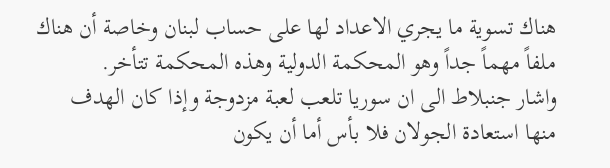هناك تسوية ما يجري الاعداد لها على حساب لبنان وخاصة أن هناك ملفاً مهماً جداً وهو المحكمة الدولية وهذه المحكمة تتأخر.
واشار جنبلاط الى ان سوريا تلعب لعبة مزدوجة وإذا كان الهدف منها استعادة الجولان فلا بأس أما أن يكون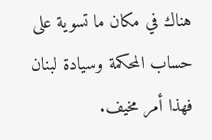هناك في مكان ما تسوية على حساب المحكمة وسيادة لبنان فهذا أمر مخيف.